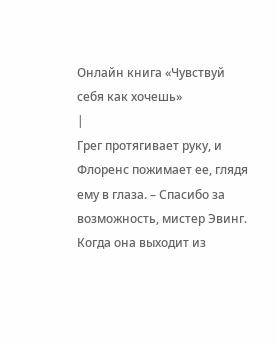Онлайн книга «Чувствуй себя как хочешь»
|
Грег протягивает руку, и Флоренс пожимает ее, глядя ему в глаза. – Спасибо за возможность, мистер Эвинг. Когда она выходит из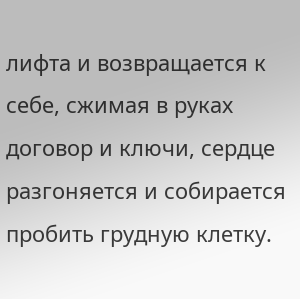лифта и возвращается к себе, сжимая в руках договор и ключи, сердце разгоняется и собирается пробить грудную клетку.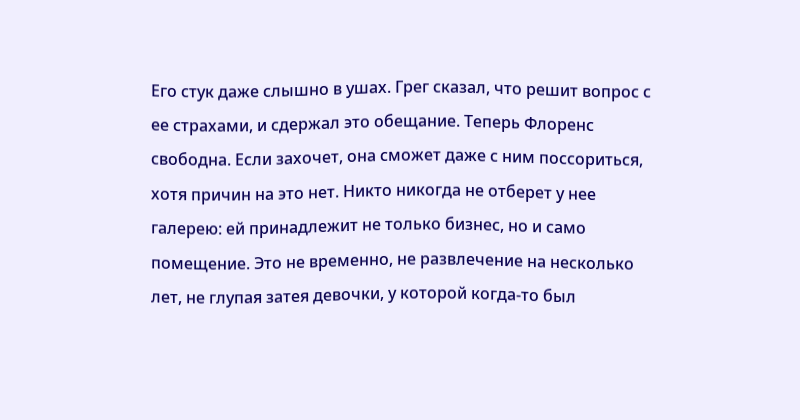Его стук даже слышно в ушах. Грег сказал, что решит вопрос с ее страхами, и сдержал это обещание. Теперь Флоренс свободна. Если захочет, она сможет даже с ним поссориться, хотя причин на это нет. Никто никогда не отберет у нее галерею: ей принадлежит не только бизнес, но и само помещение. Это не временно, не развлечение на несколько лет, не глупая затея девочки, у которой когда-то был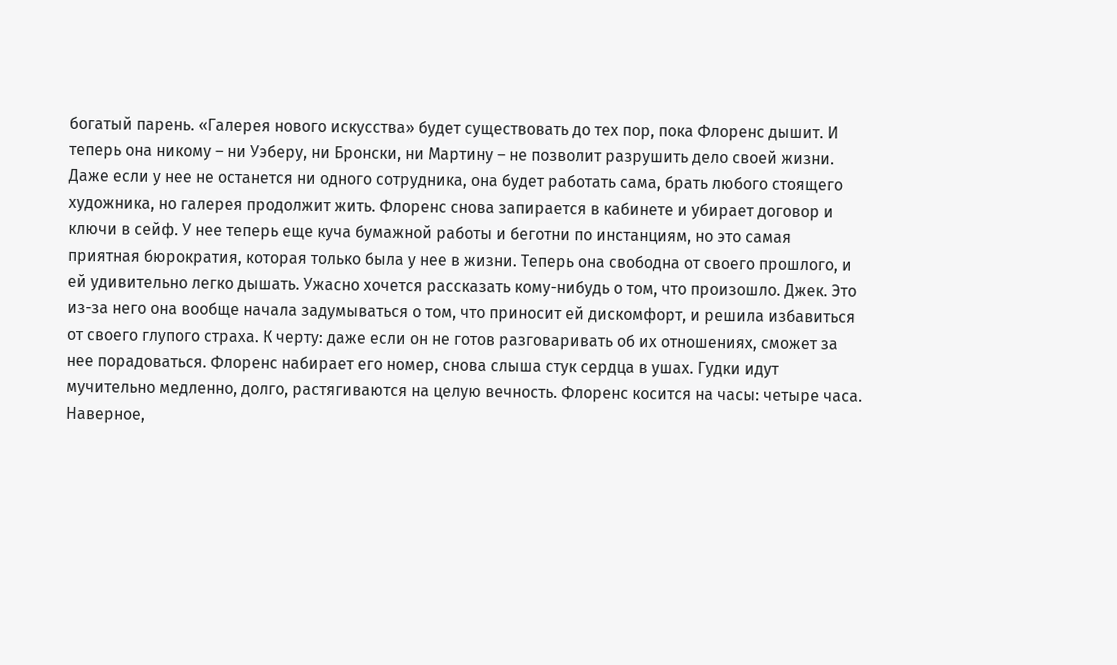богатый парень. «Галерея нового искусства» будет существовать до тех пор, пока Флоренс дышит. И теперь она никому – ни Уэберу, ни Бронски, ни Мартину – не позволит разрушить дело своей жизни. Даже если у нее не останется ни одного сотрудника, она будет работать сама, брать любого стоящего художника, но галерея продолжит жить. Флоренс снова запирается в кабинете и убирает договор и ключи в сейф. У нее теперь еще куча бумажной работы и беготни по инстанциям, но это самая приятная бюрократия, которая только была у нее в жизни. Теперь она свободна от своего прошлого, и ей удивительно легко дышать. Ужасно хочется рассказать кому-нибудь о том, что произошло. Джек. Это из-за него она вообще начала задумываться о том, что приносит ей дискомфорт, и решила избавиться от своего глупого страха. К черту: даже если он не готов разговаривать об их отношениях, сможет за нее порадоваться. Флоренс набирает его номер, снова слыша стук сердца в ушах. Гудки идут мучительно медленно, долго, растягиваются на целую вечность. Флоренс косится на часы: четыре часа. Наверное,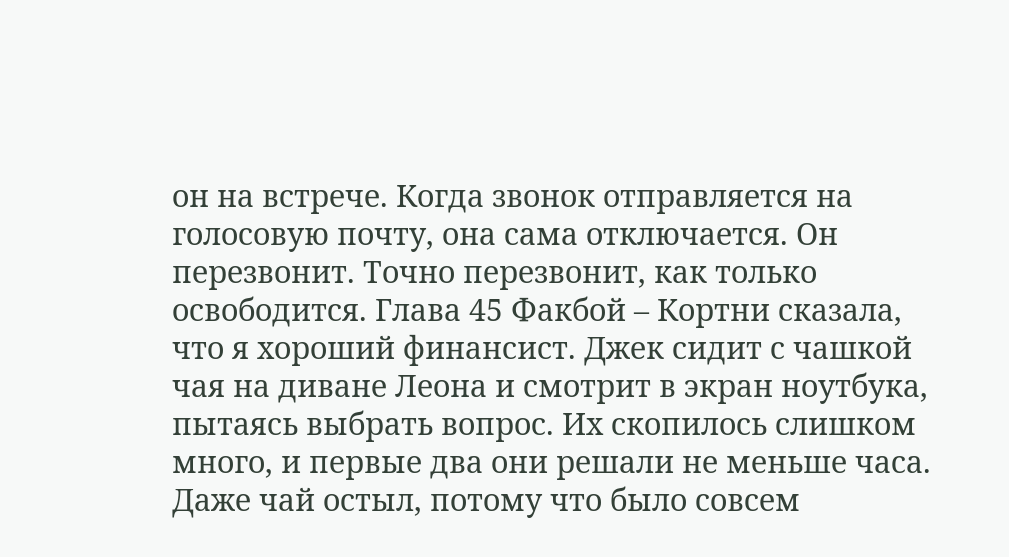он на встрече. Когда звонок отправляется на голосовую почту, она сама отключается. Он перезвонит. Точно перезвонит, как только освободится. Глава 45 Факбой – Кортни сказала, что я хороший финансист. Джек сидит с чашкой чая на диване Леона и смотрит в экран ноутбука, пытаясь выбрать вопрос. Их скопилось слишком много, и первые два они решали не меньше часа. Даже чай остыл, потому что было совсем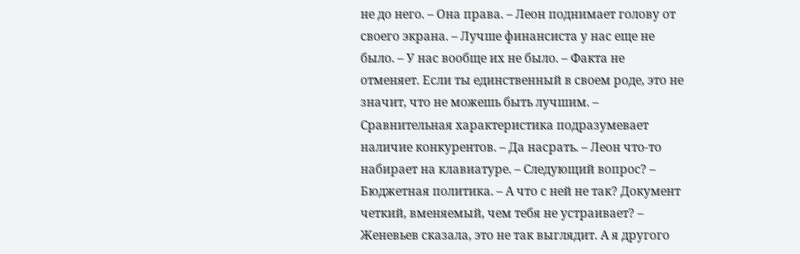не до него. – Она права. – Леон поднимает голову от своего экрана. – Лучше финансиста у нас еще не было. – У нас вообще их не было. – Факта не отменяет. Если ты единственный в своем роде, это не значит, что не можешь быть лучшим. – Сравнительная характеристика подразумевает наличие конкурентов. – Да насрать. – Леон что-то набирает на клавиатуре. – Следующий вопрос? – Бюджетная политика. – А что с ней не так? Документ четкий, вменяемый, чем тебя не устраивает? – Женевьев сказала, это не так выглядит. А я другого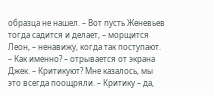образца не нашел. – Вот пусть Женевьев тогда садится и делает, – морщится Леон, – ненавижу, когда так поступают. – Как именно? – отрывается от экрана Джек. – Критикуют? Мне казалось, мы это всегда поощряли. – Критику – да,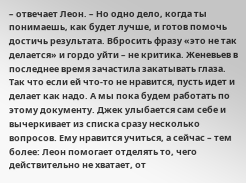– отвечает Леон. – Но одно дело, когда ты понимаешь, как будет лучше, и готов помочь достичь результата. Вбросить фразу «это не так делается» и гордо уйти – не критика. Женевьев в последнее время зачастила закатывать глаза. Так что если ей что-то не нравится, пусть идет и делает как надо. А мы пока будем работать по этому документу. Джек улыбается сам себе и вычеркивает из списка сразу несколько вопросов. Ему нравится учиться, а сейчас – тем более: Леон помогает отделять то, чего действительно не хватает, от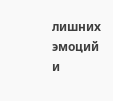лишних эмоций и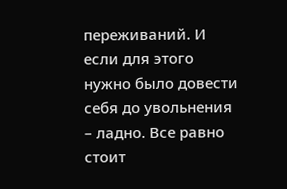переживаний. И если для этого нужно было довести себя до увольнения – ладно. Все равно стоит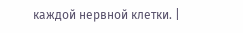каждой нервной клетки. |